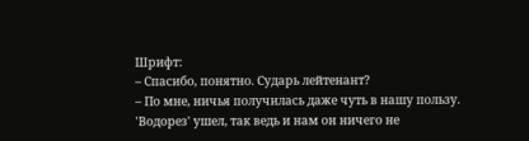Шрифт:
– Спасибо, понятно. Сударь лейтенант?
– По мне, ничья получилась даже чуть в нашу пользу. 'Водорез' ушел, так ведь и нам он ничего не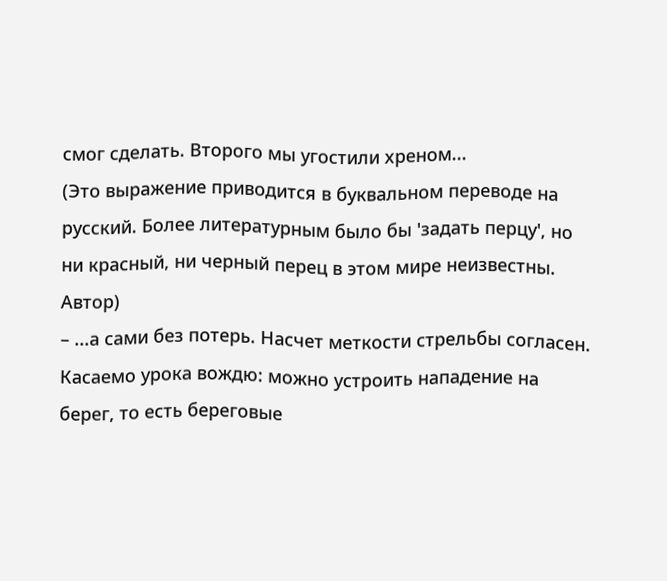смог сделать. Второго мы угостили хреном...
(Это выражение приводится в буквальном переводе на русский. Более литературным было бы 'задать перцу', но ни красный, ни черный перец в этом мире неизвестны. Автор)
– ...а сами без потерь. Насчет меткости стрельбы согласен. Касаемо урока вождю: можно устроить нападение на берег, то есть береговые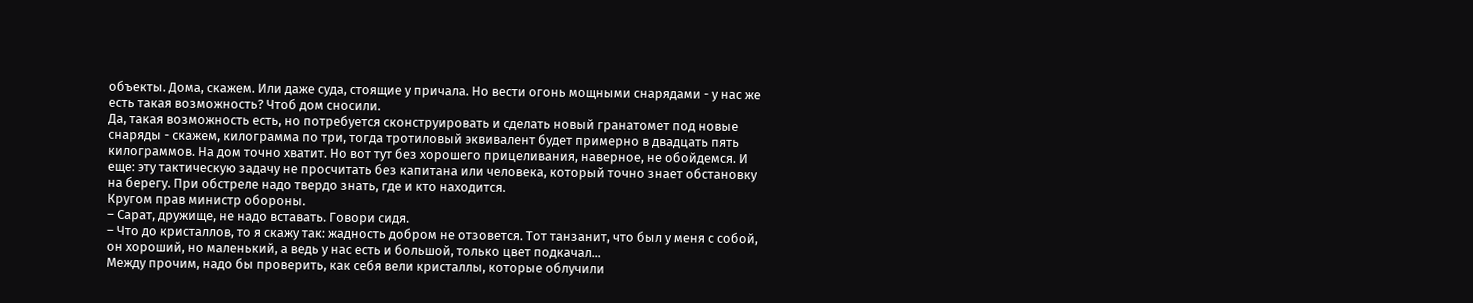объекты. Дома, скажем. Или даже суда, стоящие у причала. Но вести огонь мощными снарядами - у нас же есть такая возможность? Чтоб дом сносили.
Да, такая возможность есть, но потребуется сконструировать и сделать новый гранатомет под новые снаряды - скажем, килограмма по три, тогда тротиловый эквивалент будет примерно в двадцать пять килограммов. На дом точно хватит. Но вот тут без хорошего прицеливания, наверное, не обойдемся. И еще: эту тактическую задачу не просчитать без капитана или человека, который точно знает обстановку на берегу. При обстреле надо твердо знать, где и кто находится.
Кругом прав министр обороны.
– Сарат, дружище, не надо вставать. Говори сидя.
– Что до кристаллов, то я скажу так: жадность добром не отзовется. Тот танзанит, что был у меня с собой, он хороший, но маленький, а ведь у нас есть и большой, только цвет подкачал...
Между прочим, надо бы проверить, как себя вели кристаллы, которые облучили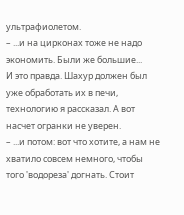ультрафиолетом.
– ...и на цирконах тоже не надо экономить. Были же большие...
И это правда. Шахур должен был уже обработать их в печи, технологию я рассказал. А вот насчет огранки не уверен.
– ...и потом: вот что хотите, а нам не хватило совсем немного, чтобы того 'водореза' догнать. Стоит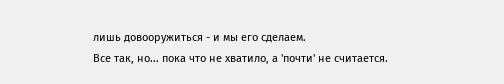лишь довооружиться - и мы его сделаем.
Все так, но... пока что не хватило, а 'почти' не считается.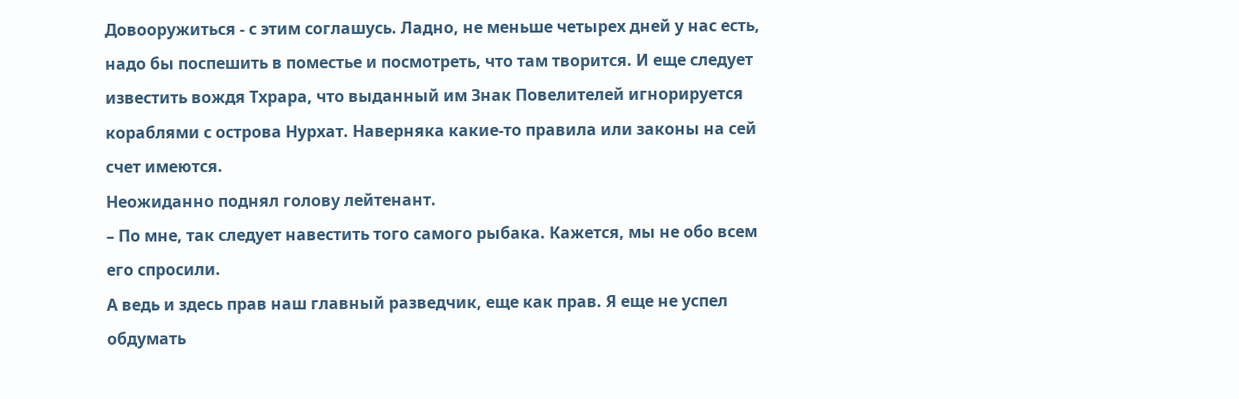Довооружиться - с этим соглашусь. Ладно, не меньше четырех дней у нас есть, надо бы поспешить в поместье и посмотреть, что там творится. И еще следует известить вождя Тхрара, что выданный им Знак Повелителей игнорируется кораблями с острова Нурхат. Наверняка какие-то правила или законы на сей счет имеются.
Неожиданно поднял голову лейтенант.
– По мне, так следует навестить того самого рыбака. Кажется, мы не обо всем его спросили.
А ведь и здесь прав наш главный разведчик, еще как прав. Я еще не успел обдумать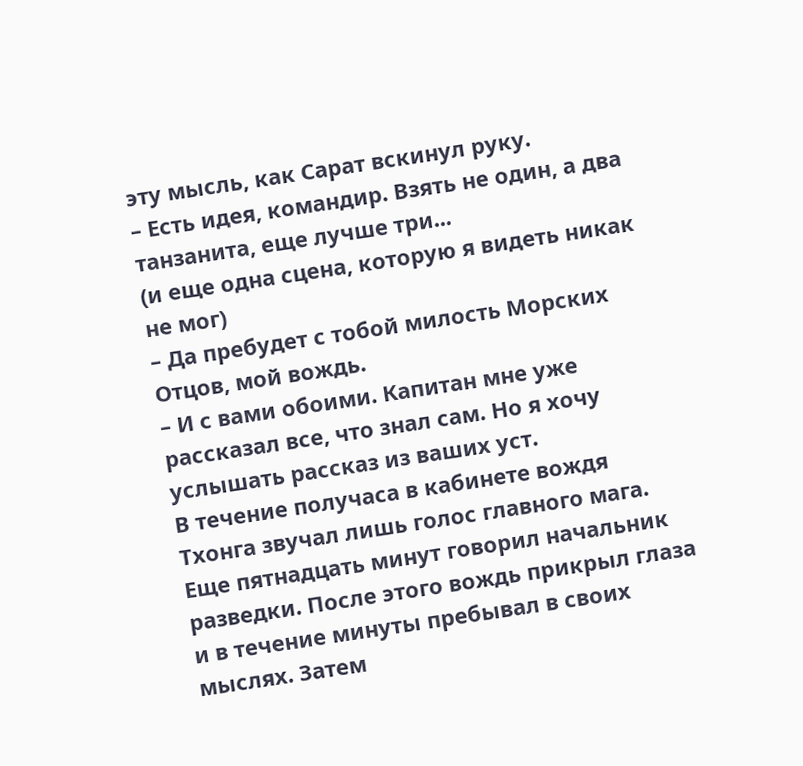эту мысль, как Сарат вскинул руку.
– Есть идея, командир. Взять не один, а два танзанита, еще лучше три...
(и еще одна сцена, которую я видеть никак не мог)
– Да пребудет с тобой милость Морских Отцов, мой вождь.
– И с вами обоими. Капитан мне уже рассказал все, что знал сам. Но я хочу услышать рассказ из ваших уст.
В течение получаса в кабинете вождя Тхонга звучал лишь голос главного мага. Еще пятнадцать минут говорил начальник разведки. После этого вождь прикрыл глаза и в течение минуты пребывал в своих мыслях. Затем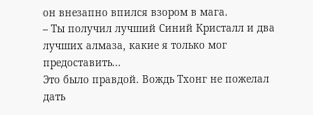он внезапно впился взором в мага.
– Ты получил лучший Синий Кристалл и два лучших алмаза, какие я только мог предоставить...
Это было правдой. Вождь Тхонг не пожелал дать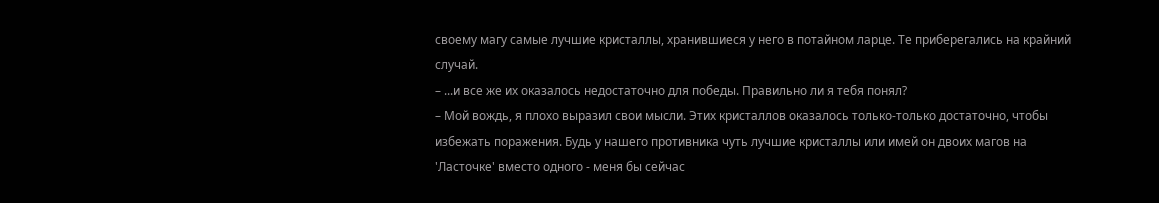своему магу самые лучшие кристаллы, хранившиеся у него в потайном ларце. Те приберегались на крайний случай.
– ...и все же их оказалось недостаточно для победы. Правильно ли я тебя понял?
– Мой вождь, я плохо выразил свои мысли. Этих кристаллов оказалось только-только достаточно, чтобы избежать поражения. Будь у нашего противника чуть лучшие кристаллы или имей он двоих магов на 'Ласточке' вместо одного - меня бы сейчас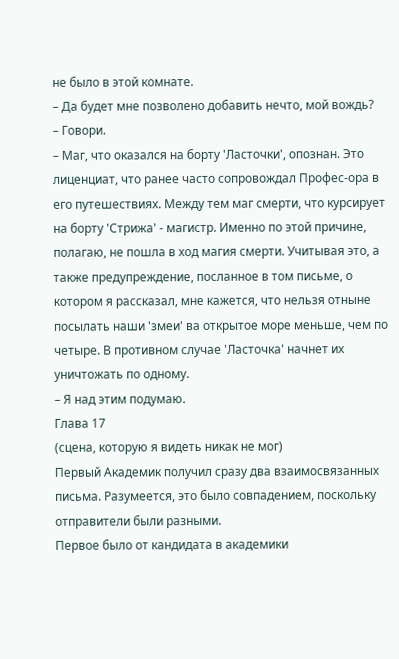не было в этой комнате.
– Да будет мне позволено добавить нечто, мой вождь?
– Говори.
– Маг, что оказался на борту 'Ласточки', опознан. Это лиценциат, что ранее часто сопровождал Профес-ора в его путешествиях. Между тем маг смерти, что курсирует на борту 'Стрижа' - магистр. Именно по этой причине, полагаю, не пошла в ход магия смерти. Учитывая это, а также предупреждение, посланное в том письме, о котором я рассказал, мне кажется, что нельзя отныне посылать наши 'змеи' ва открытое море меньше, чем по четыре. В противном случае 'Ласточка' начнет их уничтожать по одному.
– Я над этим подумаю.
Глава 17
(сцена, которую я видеть никак не мог)
Первый Академик получил сразу два взаимосвязанных письма. Разумеется, это было совпадением, поскольку отправители были разными.
Первое было от кандидата в академики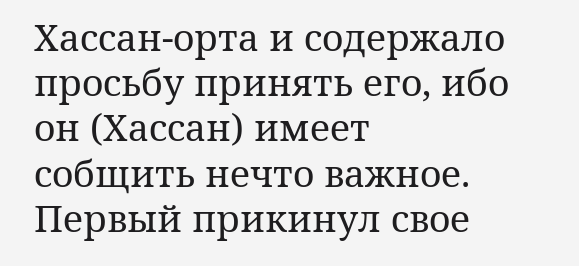Хассан-орта и содержало просьбу принять его, ибо он (Хассан) имеет собщить нечто важное. Первый прикинул свое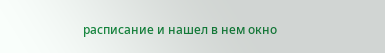расписание и нашел в нем окно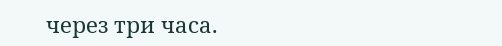через три часа.